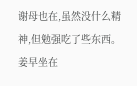谢母也在,虽然没什么精神,但勉强吃了些东西。
姜早坐在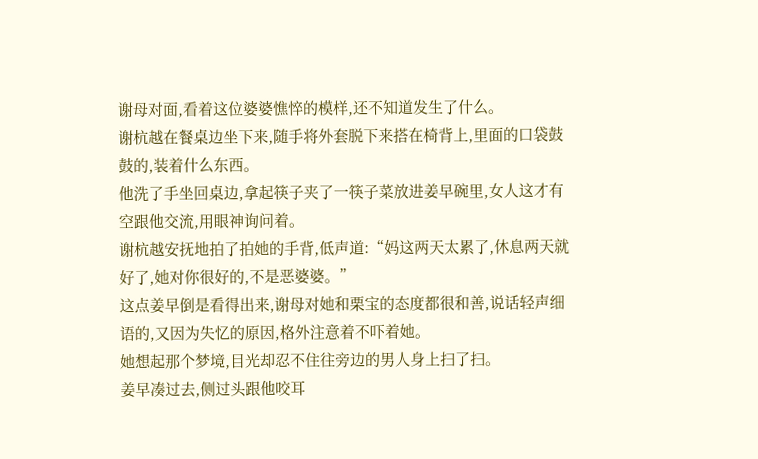谢母对面,看着这位婆婆憔悴的模样,还不知道发生了什么。
谢杭越在餐桌边坐下来,随手将外套脱下来搭在椅背上,里面的口袋鼓鼓的,装着什么东西。
他洗了手坐回桌边,拿起筷子夹了一筷子菜放进姜早碗里,女人这才有空跟他交流,用眼神询问着。
谢杭越安抚地拍了拍她的手背,低声道:“妈这两天太累了,休息两天就好了,她对你很好的,不是恶婆婆。”
这点姜早倒是看得出来,谢母对她和栗宝的态度都很和善,说话轻声细语的,又因为失忆的原因,格外注意着不吓着她。
她想起那个梦境,目光却忍不住往旁边的男人身上扫了扫。
姜早凑过去,侧过头跟他咬耳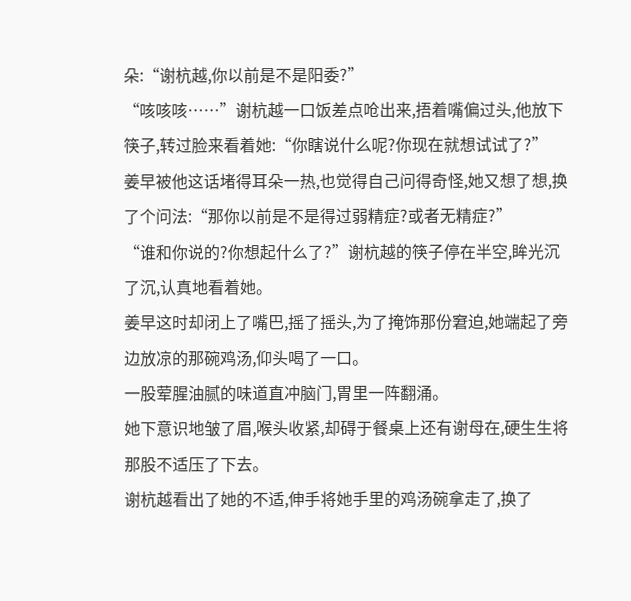朵:“谢杭越,你以前是不是阳委?”
“咳咳咳……”谢杭越一口饭差点呛出来,捂着嘴偏过头,他放下筷子,转过脸来看着她:“你瞎说什么呢?你现在就想试试了?”
姜早被他这话堵得耳朵一热,也觉得自己问得奇怪,她又想了想,换了个问法:“那你以前是不是得过弱精症?或者无精症?”
“谁和你说的?你想起什么了?”谢杭越的筷子停在半空,眸光沉了沉,认真地看着她。
姜早这时却闭上了嘴巴,摇了摇头,为了掩饰那份窘迫,她端起了旁边放凉的那碗鸡汤,仰头喝了一口。
一股荤腥油腻的味道直冲脑门,胃里一阵翻涌。
她下意识地皱了眉,喉头收紧,却碍于餐桌上还有谢母在,硬生生将那股不适压了下去。
谢杭越看出了她的不适,伸手将她手里的鸡汤碗拿走了,换了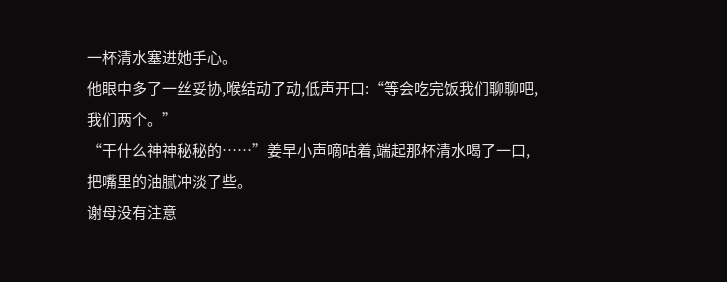一杯清水塞进她手心。
他眼中多了一丝妥协,喉结动了动,低声开口:“等会吃完饭我们聊聊吧,我们两个。”
“干什么神神秘秘的……”姜早小声嘀咕着,端起那杯清水喝了一口,把嘴里的油腻冲淡了些。
谢母没有注意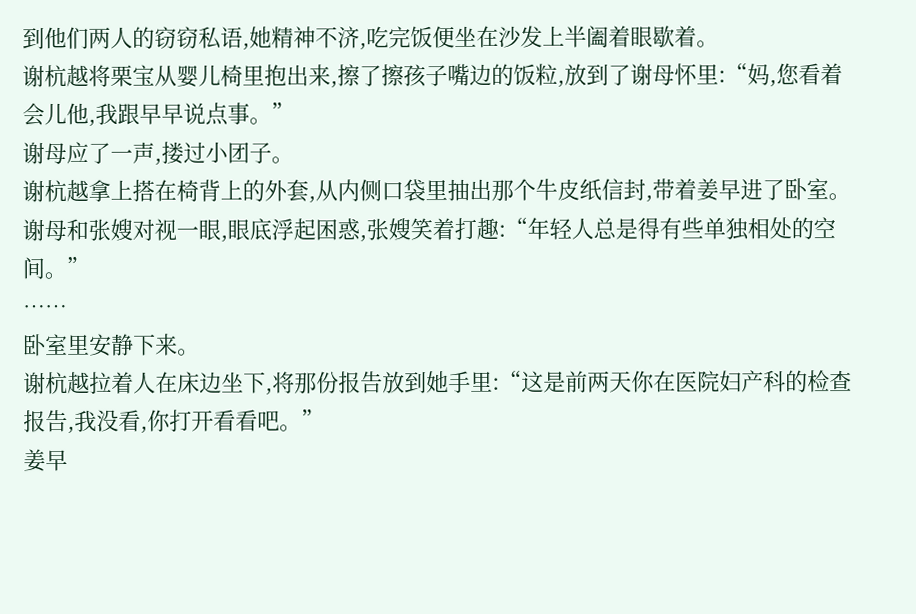到他们两人的窃窃私语,她精神不济,吃完饭便坐在沙发上半阖着眼歇着。
谢杭越将栗宝从婴儿椅里抱出来,擦了擦孩子嘴边的饭粒,放到了谢母怀里:“妈,您看着会儿他,我跟早早说点事。”
谢母应了一声,搂过小团子。
谢杭越拿上搭在椅背上的外套,从内侧口袋里抽出那个牛皮纸信封,带着姜早进了卧室。
谢母和张嫂对视一眼,眼底浮起困惑,张嫂笑着打趣:“年轻人总是得有些单独相处的空间。”
……
卧室里安静下来。
谢杭越拉着人在床边坐下,将那份报告放到她手里:“这是前两天你在医院妇产科的检查报告,我没看,你打开看看吧。”
姜早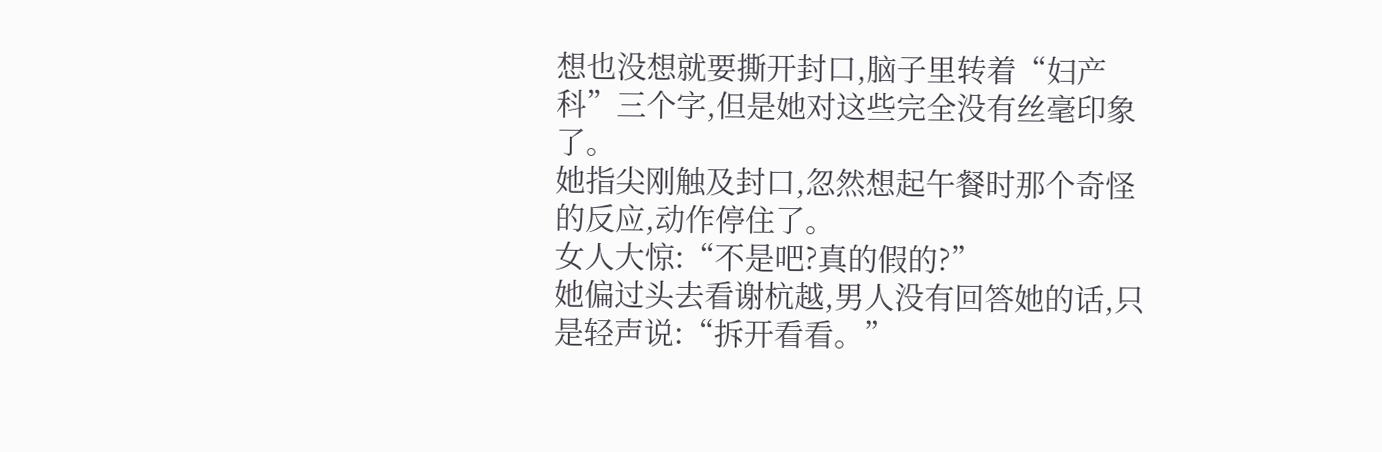想也没想就要撕开封口,脑子里转着“妇产科”三个字,但是她对这些完全没有丝毫印象了。
她指尖刚触及封口,忽然想起午餐时那个奇怪的反应,动作停住了。
女人大惊:“不是吧?真的假的?”
她偏过头去看谢杭越,男人没有回答她的话,只是轻声说:“拆开看看。”